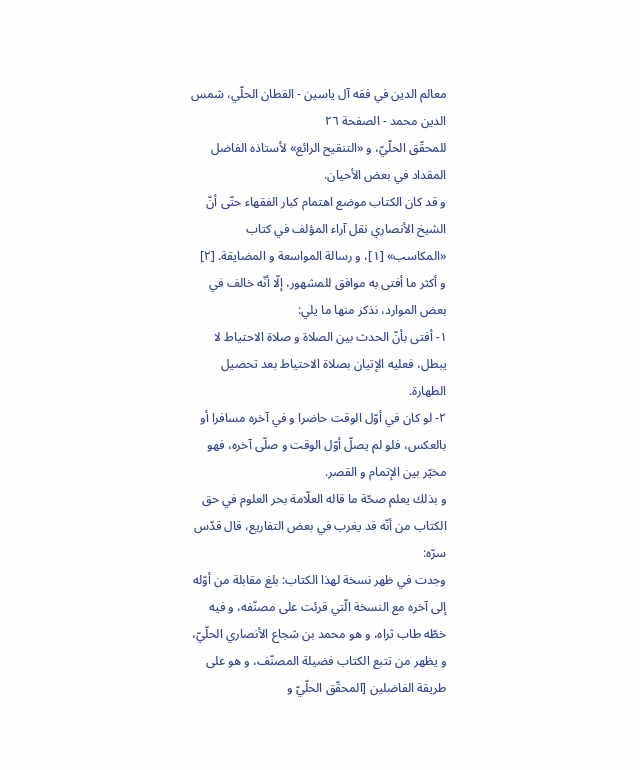معالم الدين في فقه آل ياسين - القطان الحلّي، شمس الدين محمد - الصفحة ٢٦
للمحقّق الحلّيّ، و «التنقيح الرائع» لأستاذه الفاضل المقداد في بعض الأحيان.
و قد كان الكتاب موضع اهتمام كبار الفقهاء حتّى أنّ الشيخ الأنصاري نقل آراء المؤلف في كتاب «المكاسب» [١]، و رسالة المواسعة و المضايقة. [٢]
و أكثر ما أفتى به موافق للمشهور، إلّا أنّه خالف في بعض الموارد، نذكر منها ما يلي:
١- أفتى بأنّ الحدث بين الصلاة و صلاة الاحتياط لا يبطل، فعليه الإتيان بصلاة الاحتياط بعد تحصيل الطهارة.
٢- لو كان في أوّل الوقت حاضرا و في آخره مسافرا أو بالعكس، فلو لم يصلّ أوّل الوقت و صلّى آخره، فهو مخيّر بين الإتمام و القصر.
و بذلك يعلم صحّة ما قاله العلّامة بحر العلوم في حق الكتاب من أنّه قد يغرب في بعض التفاريع، قال قدّس سرّه:
وجدت في ظهر نسخة لهذا الكتاب: بلغ مقابلة من أوّله إلى آخره مع النسخة الّتي قرئت على مصنّفه، و فيه خطّه طاب ثراه، و هو محمد بن شجاع الأنصاري الحلّيّ، و يظهر من تتبع الكتاب فضيلة المصنّف، و هو على طريقة الفاضلين [المحقّق الحلّيّ و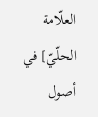العلّامة الحلّيّ] في أصول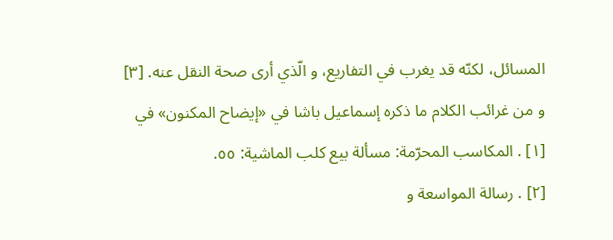المسائل، لكنّه قد يغرب في التفاريع، و الّذي أرى صحة النقل عنه. [٣]
و من غرائب الكلام ما ذكره إسماعيل باشا في «إيضاح المكنون» في
[١] . المكاسب المحرّمة: مسألة بيع كلب الماشية: ٥٥.
[٢] . رسالة المواسعة و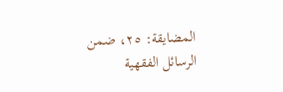المضايقة: ٢٥، ضمن الرسائل الفقهية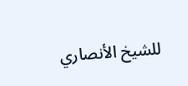للشيخ الأنصاري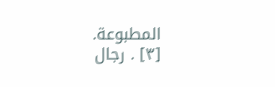المطبوعة.
[٣] . رجال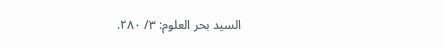السيد بحر العلوم: ٣/ ٢٨٠.